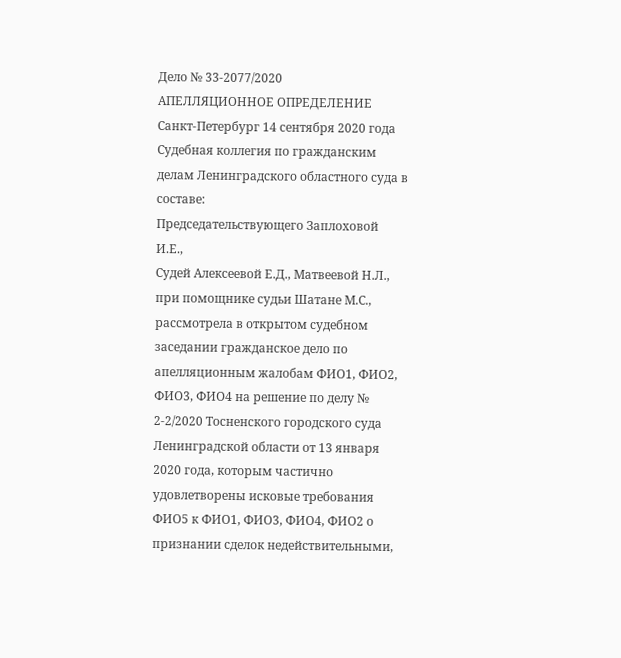Дело № 33-2077/2020
АПЕЛЛЯЦИОННОЕ ОПРЕДЕЛЕНИЕ
Санкт-Петербург 14 сентября 2020 года
Судебная коллегия по гражданским делам Ленинградского областного суда в составе:
Председательствующего Заплоховой И.Е.,
Судей Алексеевой Е.Д., Матвеевой Н.Л.,
при помощнике судьи Шатане М.С.,
рассмотрела в открытом судебном заседании гражданское дело по апелляционным жалобам ФИО1, ФИО2, ФИО3, ФИО4 на решение по делу № 2-2/2020 Тосненского городского суда Ленинградской области от 13 января 2020 года, которым частично удовлетворены исковые требования ФИО5 к ФИО1, ФИО3, ФИО4, ФИО2 о признании сделок недействительными,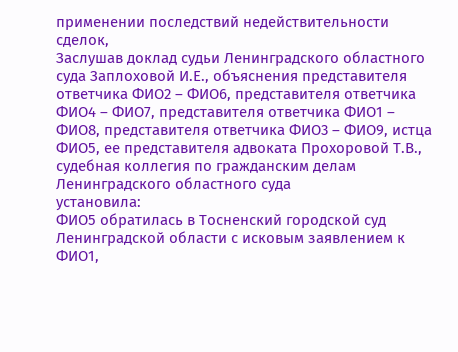применении последствий недействительности сделок,
Заслушав доклад судьи Ленинградского областного суда Заплоховой И.Е., объяснения представителя ответчика ФИО2 – ФИО6, представителя ответчика ФИО4 – ФИО7, представителя ответчика ФИО1 – ФИО8, представителя ответчика ФИО3 – ФИО9, истца ФИО5, ее представителя адвоката Прохоровой Т.В., судебная коллегия по гражданским делам Ленинградского областного суда
установила:
ФИО5 обратилась в Тосненский городской суд Ленинградской области с исковым заявлением к ФИО1,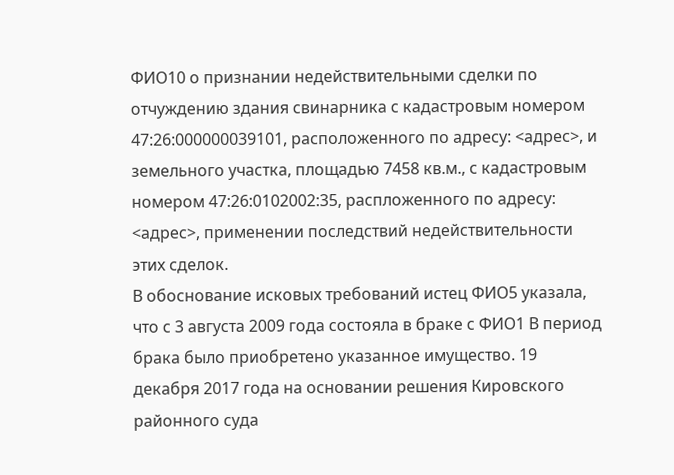ФИО10 о признании недействительными сделки по отчуждению здания свинарника с кадастровым номером 47:26:000000039101, расположенного по адресу: <адрес>, и земельного участка, площадью 7458 кв.м., с кадастровым номером 47:26:0102002:35, распложенного по адресу: <адрес>, применении последствий недействительности этих сделок.
В обоснование исковых требований истец ФИО5 указала, что с 3 августа 2009 года состояла в браке с ФИО1 В период брака было приобретено указанное имущество. 19 декабря 2017 года на основании решения Кировского районного суда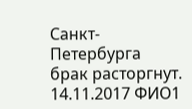Санкт-Петербурга брак расторгнут. 14.11.2017 ФИО1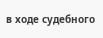в ходе судебного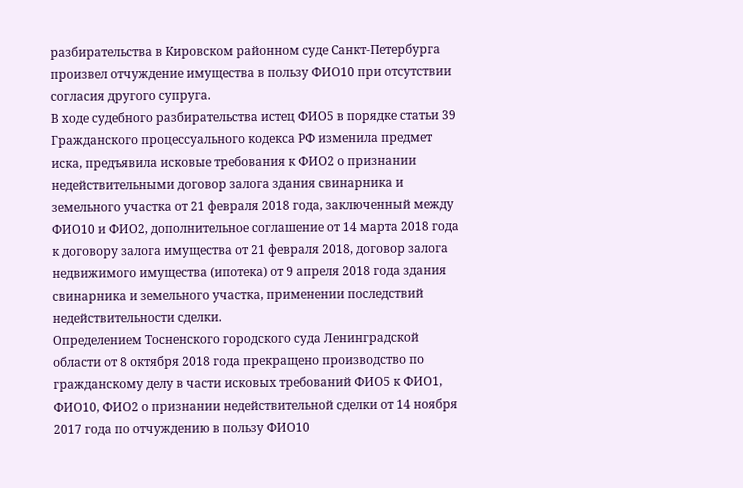разбирательства в Кировском районном суде Санкт-Петербурга произвел отчуждение имущества в пользу ФИО10 при отсутствии согласия другого супруга.
В ходе судебного разбирательства истец ФИО5 в порядке статьи 39 Гражданского процессуального кодекса РФ изменила предмет иска, предъявила исковые требования к ФИО2 о признании недействительными договор залога здания свинарника и земельного участка от 21 февраля 2018 года, заключенный между ФИО10 и ФИО2, дополнительное соглашение от 14 марта 2018 года к договору залога имущества от 21 февраля 2018, договор залога недвижимого имущества (ипотека) от 9 апреля 2018 года здания свинарника и земельного участка, применении последствий недействительности сделки.
Определением Тосненского городского суда Ленинградской области от 8 октября 2018 года прекращено производство по гражданскому делу в части исковых требований ФИО5 к ФИО1, ФИО10, ФИО2 о признании недействительной сделки от 14 ноября 2017 года по отчуждению в пользу ФИО10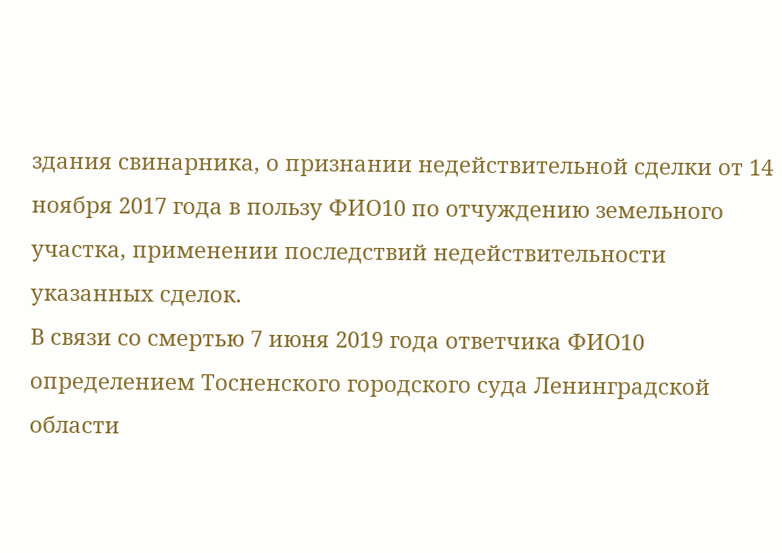здания свинарника, о признании недействительной сделки от 14 ноября 2017 года в пользу ФИО10 по отчуждению земельного участка, применении последствий недействительности указанных сделок.
В связи со смертью 7 июня 2019 года ответчика ФИО10 определением Тосненского городского суда Ленинградской области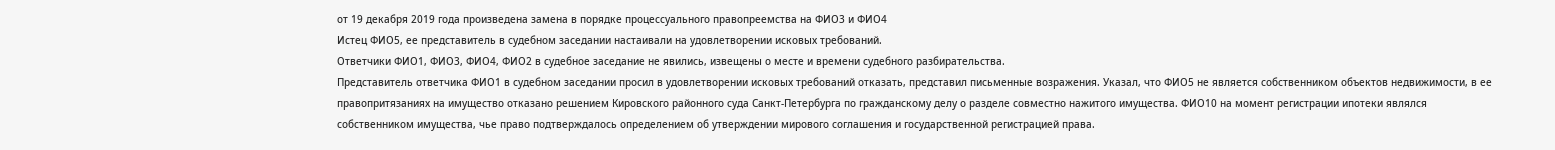от 19 декабря 2019 года произведена замена в порядке процессуального правопреемства на ФИО3 и ФИО4
Истец ФИО5, ее представитель в судебном заседании настаивали на удовлетворении исковых требований.
Ответчики ФИО1, ФИО3, ФИО4, ФИО2 в судебное заседание не явились, извещены о месте и времени судебного разбирательства.
Представитель ответчика ФИО1 в судебном заседании просил в удовлетворении исковых требований отказать, представил письменные возражения. Указал, что ФИО5 не является собственником объектов недвижимости, в ее правопритязаниях на имущество отказано решением Кировского районного суда Санкт-Петербурга по гражданскому делу о разделе совместно нажитого имущества. ФИО10 на момент регистрации ипотеки являлся собственником имущества, чье право подтверждалось определением об утверждении мирового соглашения и государственной регистрацией права.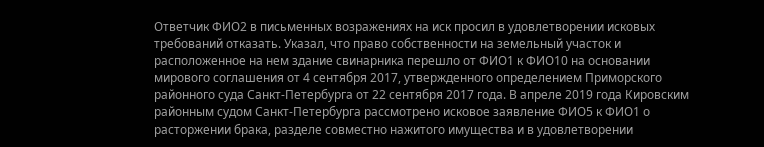Ответчик ФИО2 в письменных возражениях на иск просил в удовлетворении исковых требований отказать. Указал, что право собственности на земельный участок и расположенное на нем здание свинарника перешло от ФИО1 к ФИО10 на основании мирового соглашения от 4 сентября 2017, утвержденного определением Приморского районного суда Санкт-Петербурга от 22 сентября 2017 года. В апреле 2019 года Кировским районным судом Санкт-Петербурга рассмотрено исковое заявление ФИО5 к ФИО1 о расторжении брака, разделе совместно нажитого имущества и в удовлетворении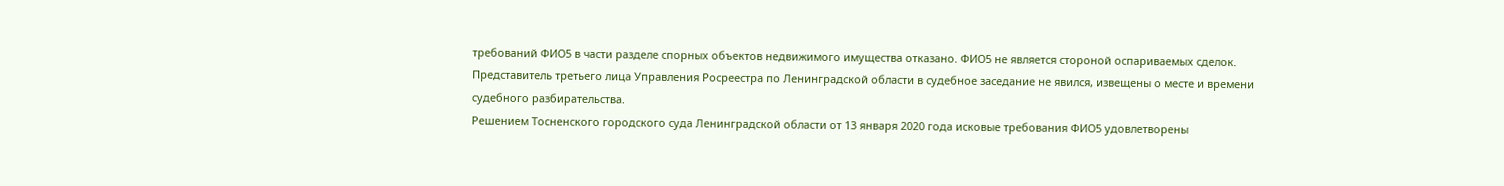требований ФИО5 в части разделе спорных объектов недвижимого имущества отказано. ФИО5 не является стороной оспариваемых сделок.
Представитель третьего лица Управления Росреестра по Ленинградской области в судебное заседание не явился, извещены о месте и времени судебного разбирательства.
Решением Тосненского городского суда Ленинградской области от 13 января 2020 года исковые требования ФИО5 удовлетворены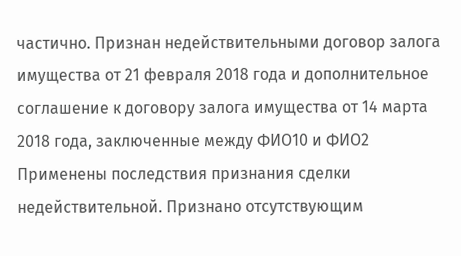частично. Признан недействительными договор залога имущества от 21 февраля 2018 года и дополнительное соглашение к договору залога имущества от 14 марта 2018 года, заключенные между ФИО10 и ФИО2 Применены последствия признания сделки недействительной. Признано отсутствующим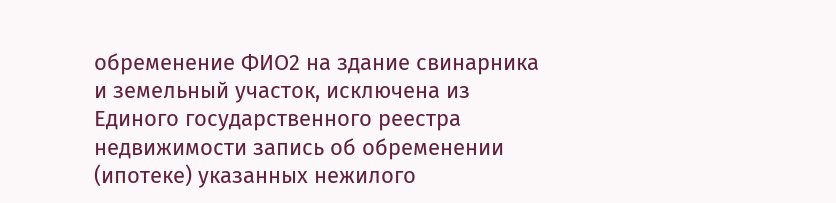обременение ФИО2 на здание свинарника и земельный участок, исключена из Единого государственного реестра недвижимости запись об обременении (ипотеке) указанных нежилого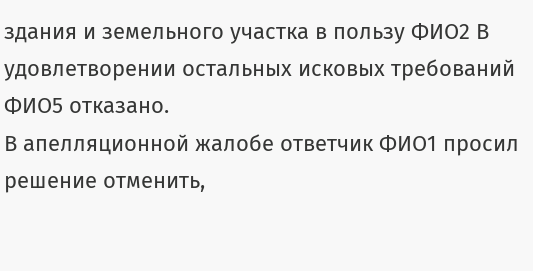здания и земельного участка в пользу ФИО2 В удовлетворении остальных исковых требований ФИО5 отказано.
В апелляционной жалобе ответчик ФИО1 просил решение отменить,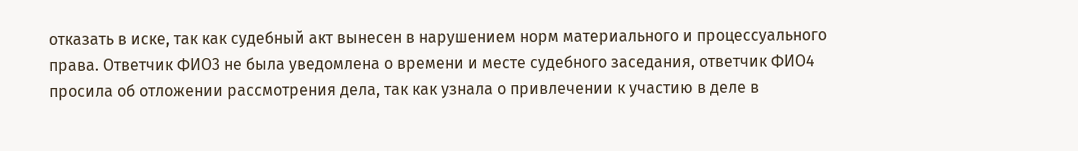отказать в иске, так как судебный акт вынесен в нарушением норм материального и процессуального права. Ответчик ФИО3 не была уведомлена о времени и месте судебного заседания, ответчик ФИО4 просила об отложении рассмотрения дела, так как узнала о привлечении к участию в деле в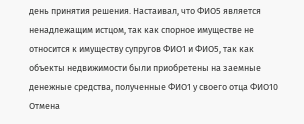день принятия решения. Настаивал, что ФИО5 является ненадлежащим истцом, так как спорное имуществе не относится к имуществу супругов ФИО1 и ФИО5, так как объекты недвижимости были приобретены на заемные денежные средства, полученные ФИО1 у своего отца ФИО10 Отмена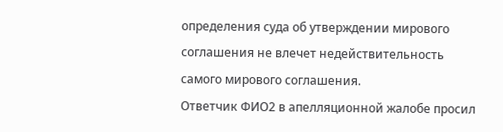определения суда об утверждении мирового соглашения не влечет недействительность самого мирового соглашения.
Ответчик ФИО2 в апелляционной жалобе просил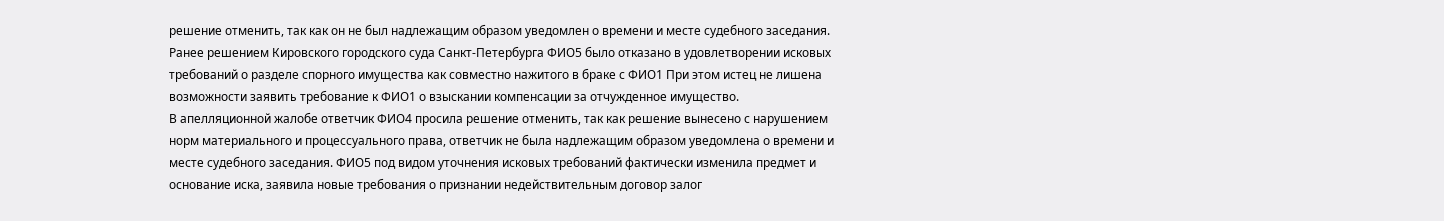решение отменить, так как он не был надлежащим образом уведомлен о времени и месте судебного заседания. Ранее решением Кировского городского суда Санкт-Петербурга ФИО5 было отказано в удовлетворении исковых требований о разделе спорного имущества как совместно нажитого в браке с ФИО1 При этом истец не лишена возможности заявить требование к ФИО1 о взыскании компенсации за отчужденное имущество.
В апелляционной жалобе ответчик ФИО4 просила решение отменить, так как решение вынесено с нарушением норм материального и процессуального права, ответчик не была надлежащим образом уведомлена о времени и месте судебного заседания. ФИО5 под видом уточнения исковых требований фактически изменила предмет и основание иска, заявила новые требования о признании недействительным договор залог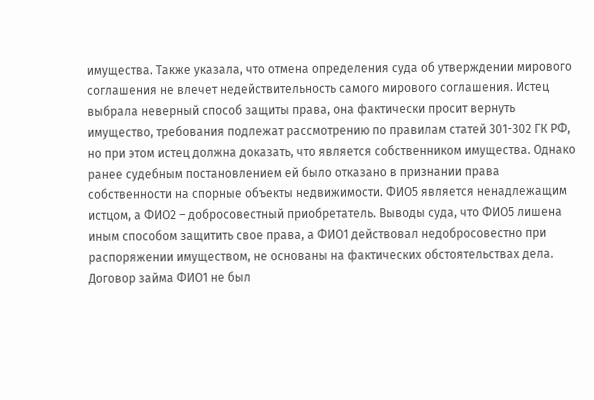имущества. Также указала, что отмена определения суда об утверждении мирового соглашения не влечет недействительность самого мирового соглашения. Истец выбрала неверный способ защиты права, она фактически просит вернуть имущество, требования подлежат рассмотрению по правилам статей 301-302 ГК РФ, но при этом истец должна доказать, что является собственником имущества. Однако ранее судебным постановлением ей было отказано в признании права собственности на спорные объекты недвижимости. ФИО5 является ненадлежащим истцом, а ФИО2 – добросовестный приобретатель. Выводы суда, что ФИО5 лишена иным способом защитить свое права, а ФИО1 действовал недобросовестно при распоряжении имуществом, не основаны на фактических обстоятельствах дела. Договор займа ФИО1 не был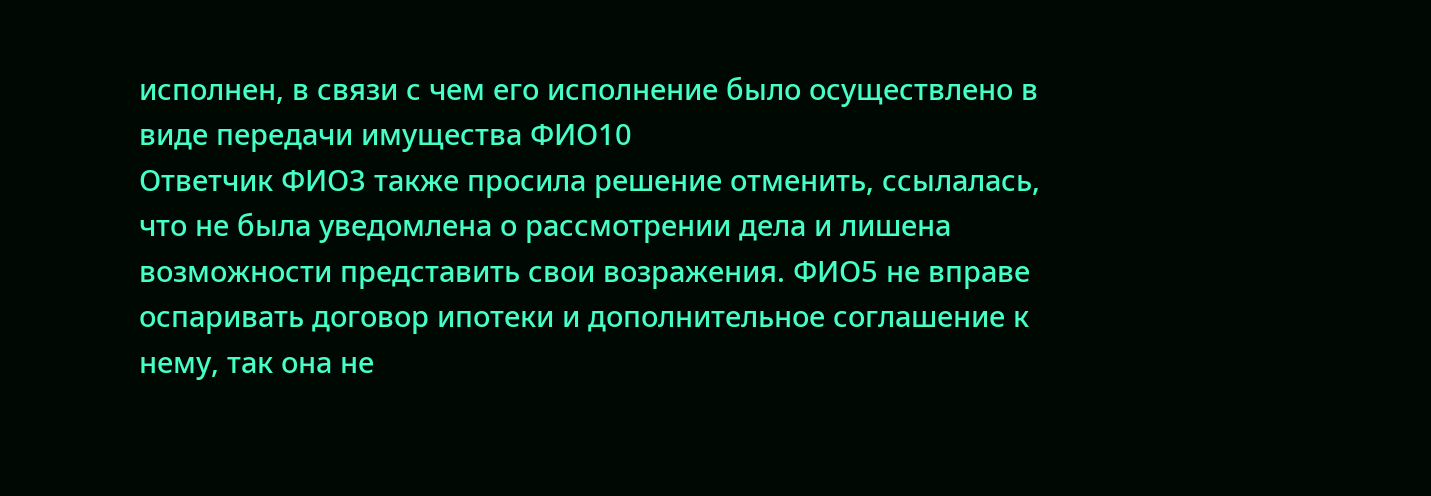исполнен, в связи с чем его исполнение было осуществлено в виде передачи имущества ФИО10
Ответчик ФИО3 также просила решение отменить, ссылалась, что не была уведомлена о рассмотрении дела и лишена возможности представить свои возражения. ФИО5 не вправе оспаривать договор ипотеки и дополнительное соглашение к нему, так она не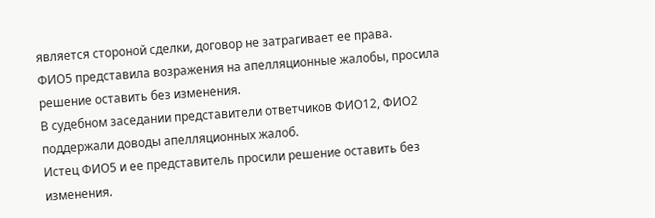является стороной сделки, договор не затрагивает ее права.
ФИО5 представила возражения на апелляционные жалобы, просила решение оставить без изменения.
В судебном заседании представители ответчиков ФИО12, ФИО2 поддержали доводы апелляционных жалоб.
Истец ФИО5 и ее представитель просили решение оставить без изменения.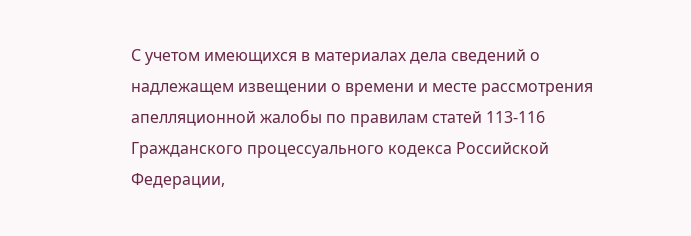С учетом имеющихся в материалах дела сведений о надлежащем извещении о времени и месте рассмотрения апелляционной жалобы по правилам статей 113-116 Гражданского процессуального кодекса Российской Федерации,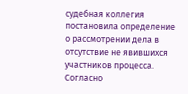судебная коллегия постановила определение о рассмотрении дела в отсутствие не явившихся участников процесса.
Согласно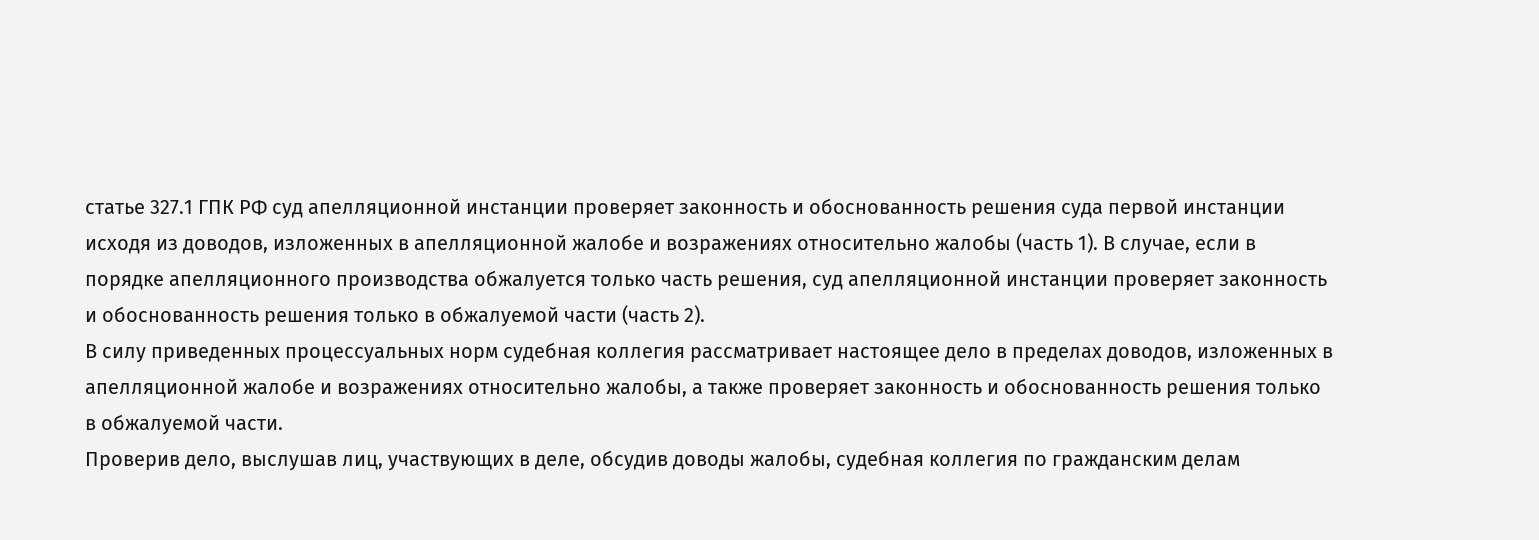статье 327.1 ГПК РФ суд апелляционной инстанции проверяет законность и обоснованность решения суда первой инстанции исходя из доводов, изложенных в апелляционной жалобе и возражениях относительно жалобы (часть 1). В случае, если в порядке апелляционного производства обжалуется только часть решения, суд апелляционной инстанции проверяет законность и обоснованность решения только в обжалуемой части (часть 2).
В силу приведенных процессуальных норм судебная коллегия рассматривает настоящее дело в пределах доводов, изложенных в апелляционной жалобе и возражениях относительно жалобы, а также проверяет законность и обоснованность решения только в обжалуемой части.
Проверив дело, выслушав лиц, участвующих в деле, обсудив доводы жалобы, судебная коллегия по гражданским делам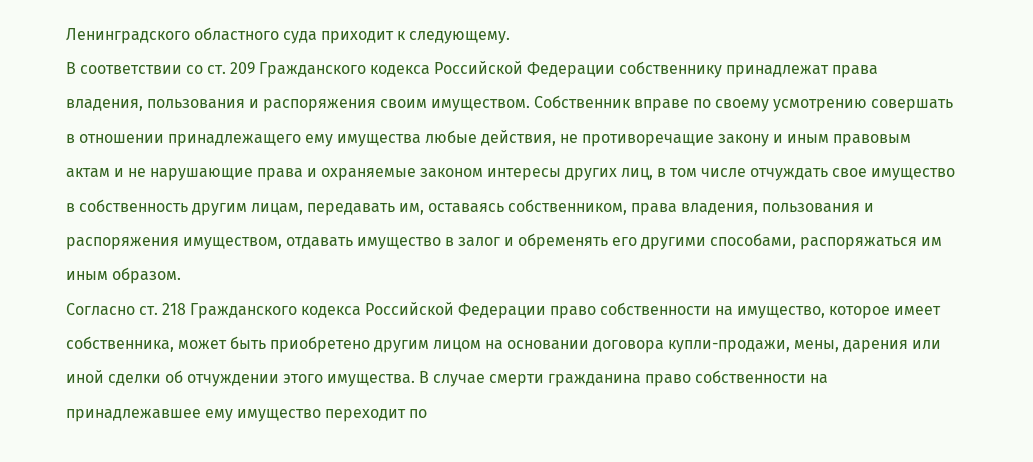Ленинградского областного суда приходит к следующему.
В соответствии со ст. 209 Гражданского кодекса Российской Федерации собственнику принадлежат права владения, пользования и распоряжения своим имуществом. Собственник вправе по своему усмотрению совершать в отношении принадлежащего ему имущества любые действия, не противоречащие закону и иным правовым актам и не нарушающие права и охраняемые законом интересы других лиц, в том числе отчуждать свое имущество в собственность другим лицам, передавать им, оставаясь собственником, права владения, пользования и распоряжения имуществом, отдавать имущество в залог и обременять его другими способами, распоряжаться им иным образом.
Согласно ст. 218 Гражданского кодекса Российской Федерации право собственности на имущество, которое имеет собственника, может быть приобретено другим лицом на основании договора купли-продажи, мены, дарения или иной сделки об отчуждении этого имущества. В случае смерти гражданина право собственности на принадлежавшее ему имущество переходит по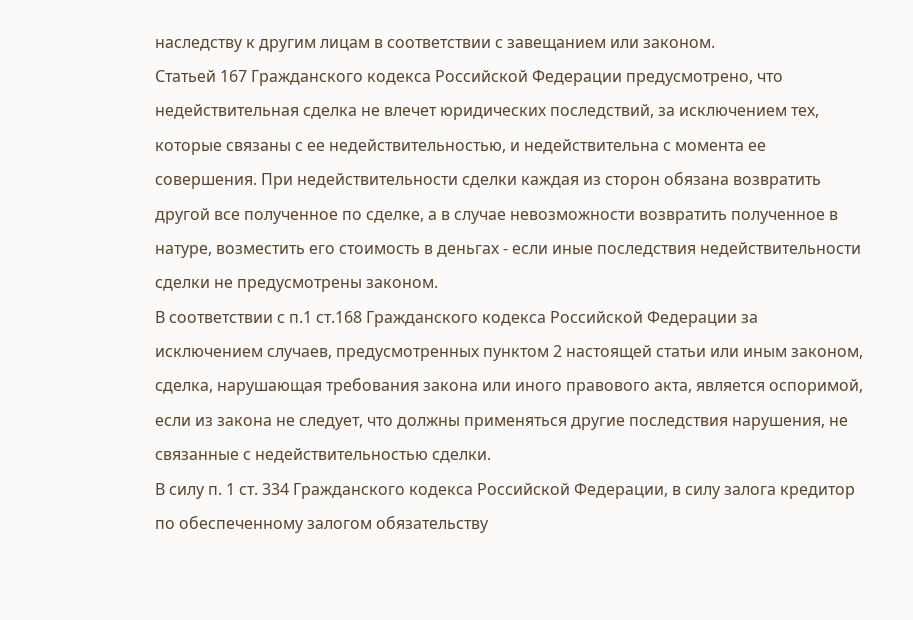наследству к другим лицам в соответствии с завещанием или законом.
Статьей 167 Гражданского кодекса Российской Федерации предусмотрено, что недействительная сделка не влечет юридических последствий, за исключением тех, которые связаны с ее недействительностью, и недействительна с момента ее совершения. При недействительности сделки каждая из сторон обязана возвратить другой все полученное по сделке, а в случае невозможности возвратить полученное в натуре, возместить его стоимость в деньгах - если иные последствия недействительности сделки не предусмотрены законом.
В соответствии с п.1 ст.168 Гражданского кодекса Российской Федерации за исключением случаев, предусмотренных пунктом 2 настоящей статьи или иным законом, сделка, нарушающая требования закона или иного правового акта, является оспоримой, если из закона не следует, что должны применяться другие последствия нарушения, не связанные с недействительностью сделки.
В силу п. 1 ст. 334 Гражданского кодекса Российской Федерации, в силу залога кредитор по обеспеченному залогом обязательству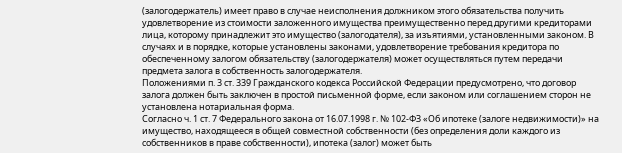(залогодержатель) имеет право в случае неисполнения должником этого обязательства получить удовлетворение из стоимости заложенного имущества преимущественно перед другими кредиторами лица, которому принадлежит это имущество (залогодателя), за изъятиями, установленными законом. В случаях и в порядке, которые установлены законами, удовлетворение требования кредитора по обеспеченному залогом обязательству (залогодержателя) может осуществляться путем передачи предмета залога в собственность залогодержателя.
Положениями п. 3 ст. 339 Гражданского кодекса Российской Федерации предусмотрено, что договор залога должен быть заключен в простой письменной форме, если законом или соглашением сторон не установлена нотариальная форма.
Согласно ч. 1 ст. 7 Федерального закона от 16.07.1998 г. № 102-ФЗ «Об ипотеке (залоге недвижимости)» на имущество, находящееся в общей совместной собственности (без определения доли каждого из собственников в праве собственности), ипотека (залог) может быть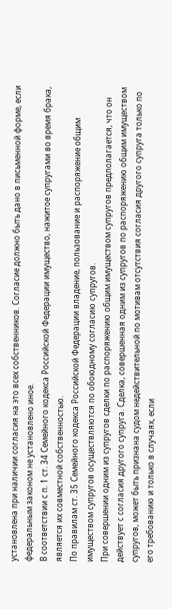установлена при наличии согласия на это всех собственников. Согласие должно быть дано в письменной форме, если федеральным законом не установлено иное.
В соответствии с п. 1 ст. 34 Семейного кодекса Российской Федерации имущество, нажитое супругами во время брака, является их совместной собственностью.
По правилам ст. 35 Семейного кодекса Российской Федерации владение, пользование и распоряжение общим имуществом супругов осуществляются по обоюдному согласию супругов.
При совершении одним из супругов сделки по распоряжению общим имуществом супругов предполагается, что он действует с согласия другого супруга. Сделка, совершенная одним из супругов по распоряжению общим имуществом супругов, может быть признана судом недействительной по мотивам отсутствия согласия другого супруга только по его требованию и только в случаях, если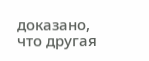доказано, что другая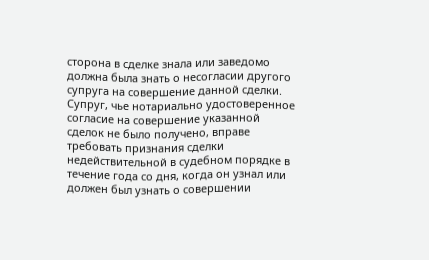сторона в сделке знала или заведомо должна была знать о несогласии другого супруга на совершение данной сделки.
Супруг, чье нотариально удостоверенное согласие на совершение указанной сделок не было получено, вправе требовать признания сделки недействительной в судебном порядке в течение года со дня, когда он узнал или должен был узнать о совершении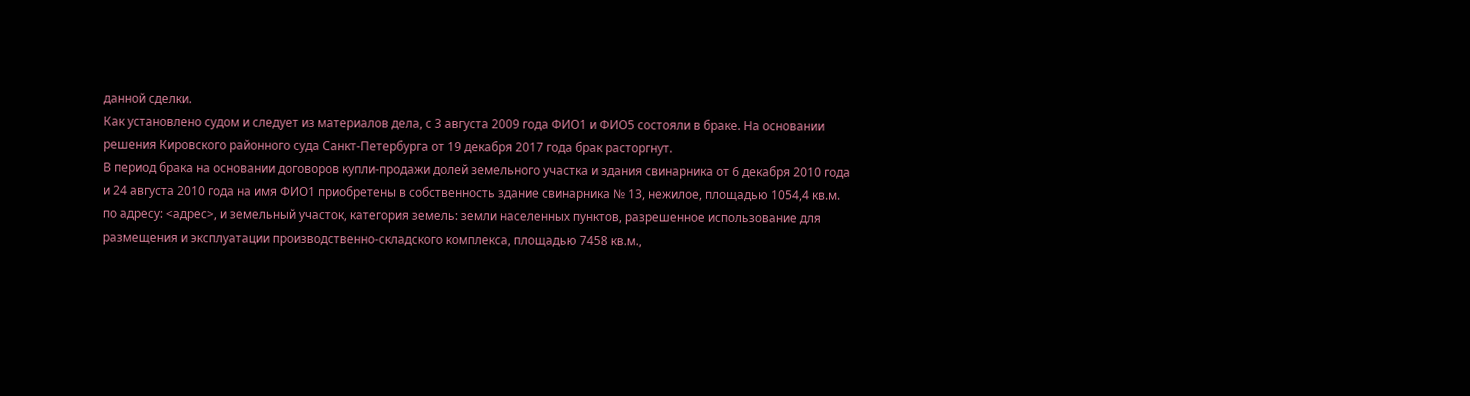данной сделки.
Как установлено судом и следует из материалов дела, с 3 августа 2009 года ФИО1 и ФИО5 состояли в браке. На основании решения Кировского районного суда Санкт-Петербурга от 19 декабря 2017 года брак расторгнут.
В период брака на основании договоров купли-продажи долей земельного участка и здания свинарника от 6 декабря 2010 года и 24 августа 2010 года на имя ФИО1 приобретены в собственность здание свинарника № 13, нежилое, площадью 1054,4 кв.м. по адресу: <адрес>, и земельный участок, категория земель: земли населенных пунктов, разрешенное использование для размещения и эксплуатации производственно-складского комплекса, площадью 7458 кв.м.,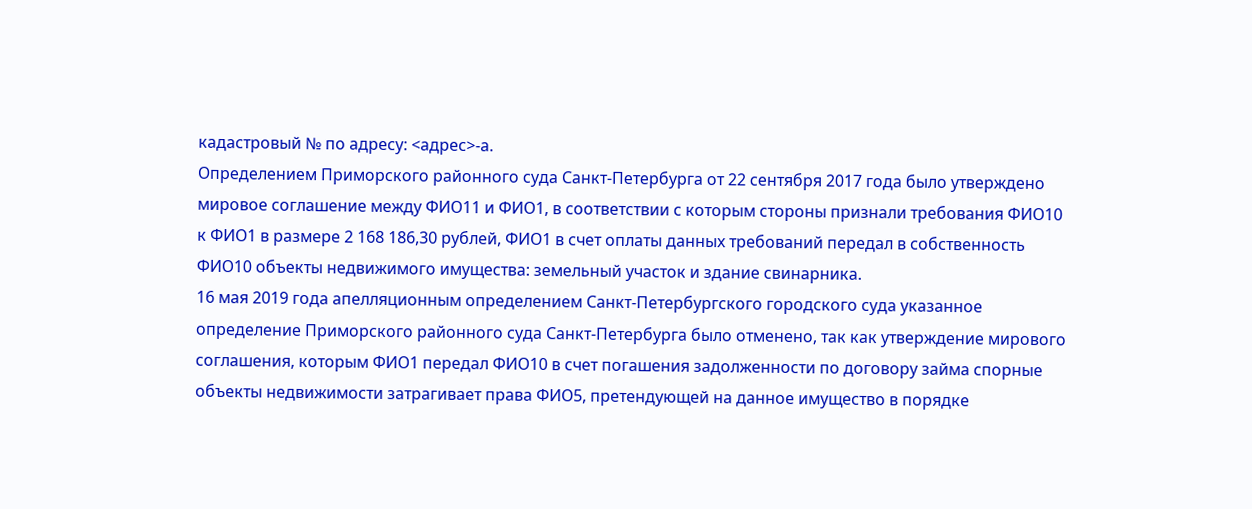кадастровый № по адресу: <адрес>-а.
Определением Приморского районного суда Санкт-Петербурга от 22 сентября 2017 года было утверждено мировое соглашение между ФИО11 и ФИО1, в соответствии с которым стороны признали требования ФИО10 к ФИО1 в размере 2 168 186,30 рублей, ФИО1 в счет оплаты данных требований передал в собственность ФИО10 объекты недвижимого имущества: земельный участок и здание свинарника.
16 мая 2019 года апелляционным определением Санкт-Петербургского городского суда указанное определение Приморского районного суда Санкт-Петербурга было отменено, так как утверждение мирового соглашения, которым ФИО1 передал ФИО10 в счет погашения задолженности по договору займа спорные объекты недвижимости затрагивает права ФИО5, претендующей на данное имущество в порядке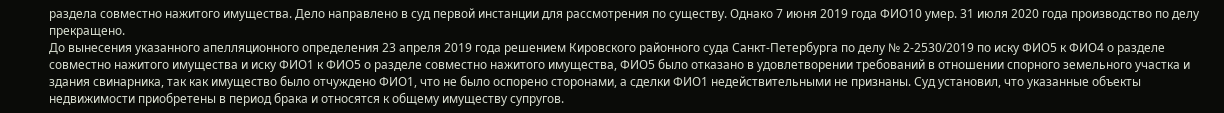раздела совместно нажитого имущества. Дело направлено в суд первой инстанции для рассмотрения по существу. Однако 7 июня 2019 года ФИО10 умер. 31 июля 2020 года производство по делу прекращено.
До вынесения указанного апелляционного определения 23 апреля 2019 года решением Кировского районного суда Санкт-Петербурга по делу № 2-2530/2019 по иску ФИО5 к ФИО4 о разделе совместно нажитого имущества и иску ФИО1 к ФИО5 о разделе совместно нажитого имущества, ФИО5 было отказано в удовлетворении требований в отношении спорного земельного участка и здания свинарника, так как имущество было отчуждено ФИО1, что не было оспорено сторонами, а сделки ФИО1 недействительными не признаны. Суд установил, что указанные объекты недвижимости приобретены в период брака и относятся к общему имуществу супругов.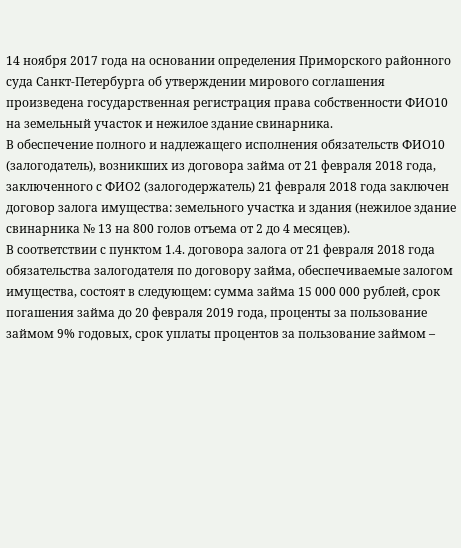14 ноября 2017 года на основании определения Приморского районного суда Санкт-Петербурга об утверждении мирового соглашения произведена государственная регистрация права собственности ФИО10 на земельный участок и нежилое здание свинарника.
В обеспечение полного и надлежащего исполнения обязательств ФИО10 (залогодатель), возникших из договора займа от 21 февраля 2018 года, заключенного с ФИО2 (залогодержатель) 21 февраля 2018 года заключен договор залога имущества: земельного участка и здания (нежилое здание свинарника № 13 на 800 голов отъема от 2 до 4 месяцев).
В соответствии с пунктом 1.4. договора залога от 21 февраля 2018 года обязательства залогодателя по договору займа, обеспечиваемые залогом имущества, состоят в следующем: сумма займа 15 000 000 рублей, срок погашения займа до 20 февраля 2019 года, проценты за пользование займом 9% годовых, срок уплаты процентов за пользование займом –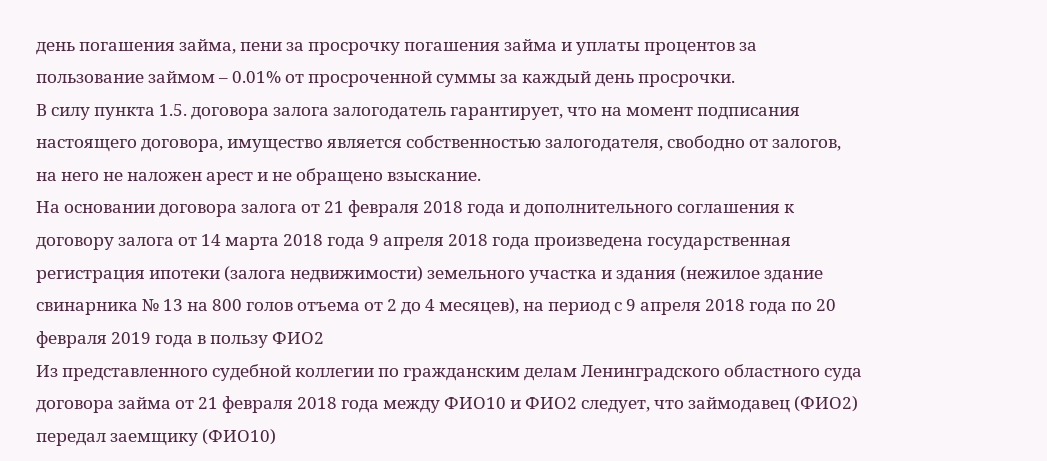день погашения займа, пени за просрочку погашения займа и уплаты процентов за пользование займом – 0.01% от просроченной суммы за каждый день просрочки.
В силу пункта 1.5. договора залога залогодатель гарантирует, что на момент подписания настоящего договора, имущество является собственностью залогодателя, свободно от залогов, на него не наложен арест и не обращено взыскание.
На основании договора залога от 21 февраля 2018 года и дополнительного соглашения к договору залога от 14 марта 2018 года 9 апреля 2018 года произведена государственная регистрация ипотеки (залога недвижимости) земельного участка и здания (нежилое здание свинарника № 13 на 800 голов отъема от 2 до 4 месяцев), на период с 9 апреля 2018 года по 20 февраля 2019 года в пользу ФИО2
Из представленного судебной коллегии по гражданским делам Ленинградского областного суда договора займа от 21 февраля 2018 года между ФИО10 и ФИО2 следует, что займодавец (ФИО2) передал заемщику (ФИО10)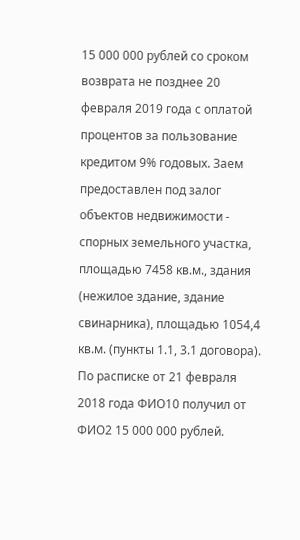15 000 000 рублей со сроком возврата не позднее 20 февраля 2019 года с оплатой процентов за пользование кредитом 9% годовых. Заем предоставлен под залог объектов недвижимости - спорных земельного участка, площадью 7458 кв.м., здания (нежилое здание, здание свинарника), площадью 1054,4 кв.м. (пункты 1.1, 3.1 договора).
По расписке от 21 февраля 2018 года ФИО10 получил от ФИО2 15 000 000 рублей.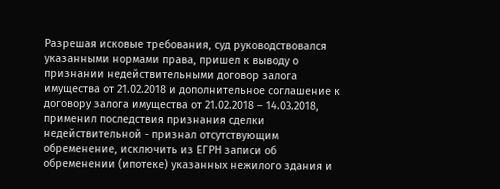Разрешая исковые требования, суд руководствовался указанными нормами права, пришел к выводу о признании недействительными договор залога имущества от 21.02.2018 и дополнительное соглашение к договору залога имущества от 21.02.2018 – 14.03.2018, применил последствия признания сделки недействительной - признал отсутствующим обременение, исключить из ЕГРН записи об обременении (ипотеке) указанных нежилого здания и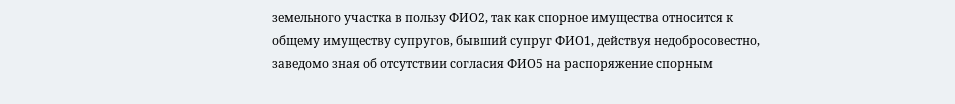земельного участка в пользу ФИО2, так как спорное имущества относится к общему имуществу супругов, бывший супруг ФИО1, действуя недобросовестно, заведомо зная об отсутствии согласия ФИО5 на распоряжение спорным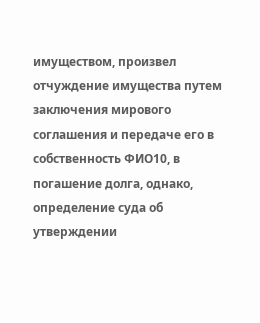имуществом, произвел отчуждение имущества путем заключения мирового соглашения и передаче его в собственность ФИО10, в погашение долга, однако, определение суда об утверждении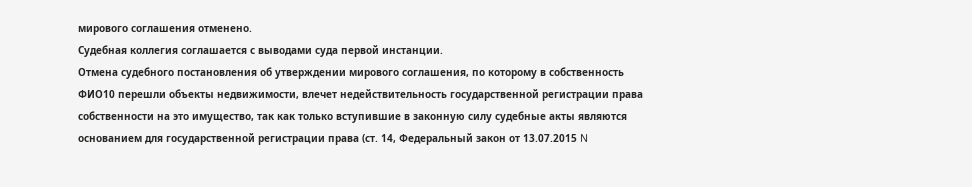мирового соглашения отменено.
Судебная коллегия соглашается с выводами суда первой инстанции.
Отмена судебного постановления об утверждении мирового соглашения, по которому в собственность ФИО10 перешли объекты недвижимости, влечет недействительность государственной регистрации права собственности на это имущество, так как только вступившие в законную силу судебные акты являются основанием для государственной регистрации права (ст. 14, Федеральный закон от 13.07.2015 N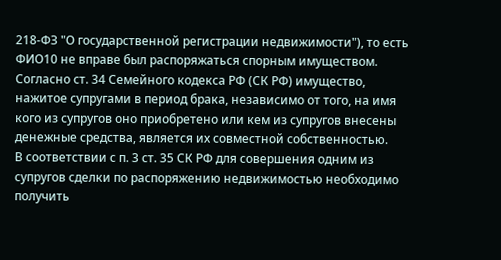218-ФЗ "О государственной регистрации недвижимости"), то есть ФИО10 не вправе был распоряжаться спорным имуществом.
Согласно ст. 34 Семейного кодекса РФ (СК РФ) имущество, нажитое супругами в период брака, независимо от того, на имя кого из супругов оно приобретено или кем из супругов внесены денежные средства, является их совместной собственностью.
В соответствии с п. 3 ст. 35 СК РФ для совершения одним из супругов сделки по распоряжению недвижимостью необходимо получить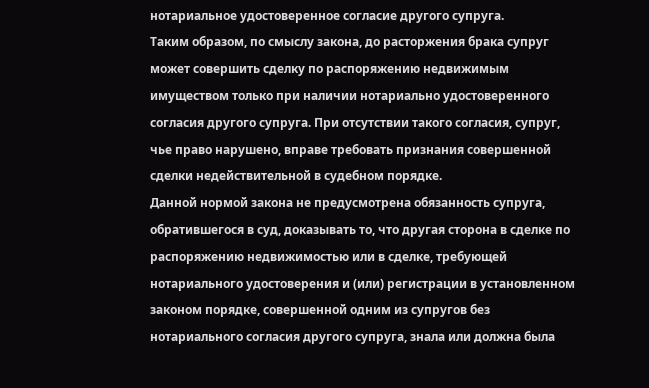нотариальное удостоверенное согласие другого супруга.
Таким образом, по смыслу закона, до расторжения брака супруг может совершить сделку по распоряжению недвижимым имуществом только при наличии нотариально удостоверенного согласия другого супруга. При отсутствии такого согласия, супруг, чье право нарушено, вправе требовать признания совершенной сделки недействительной в судебном порядке.
Данной нормой закона не предусмотрена обязанность супруга, обратившегося в суд, доказывать то, что другая сторона в сделке по распоряжению недвижимостью или в сделке, требующей нотариального удостоверения и (или) регистрации в установленном законом порядке, совершенной одним из супругов без нотариального согласия другого супруга, знала или должна была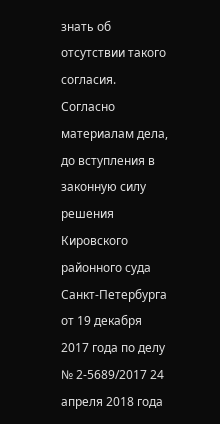знать об отсутствии такого согласия.
Согласно материалам дела, до вступления в законную силу решения Кировского районного суда Санкт-Петербурга от 19 декабря 2017 года по делу № 2-5689/2017 24 апреля 2018 года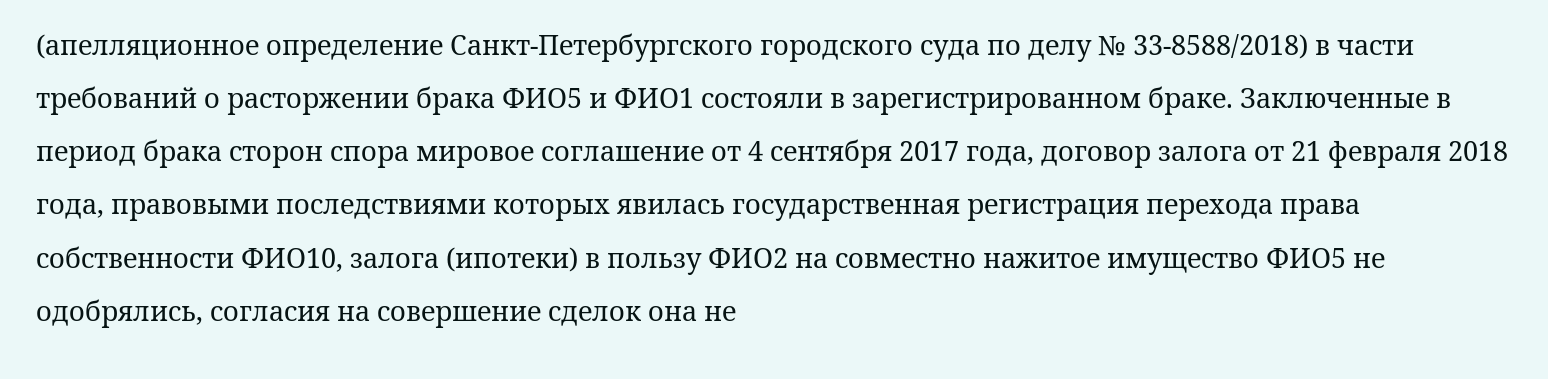(апелляционное определение Санкт-Петербургского городского суда по делу № 33-8588/2018) в части требований о расторжении брака ФИО5 и ФИО1 состояли в зарегистрированном браке. Заключенные в период брака сторон спора мировое соглашение от 4 сентября 2017 года, договор залога от 21 февраля 2018 года, правовыми последствиями которых явилась государственная регистрация перехода права собственности ФИО10, залога (ипотеки) в пользу ФИО2 на совместно нажитое имущество ФИО5 не одобрялись, согласия на совершение сделок она не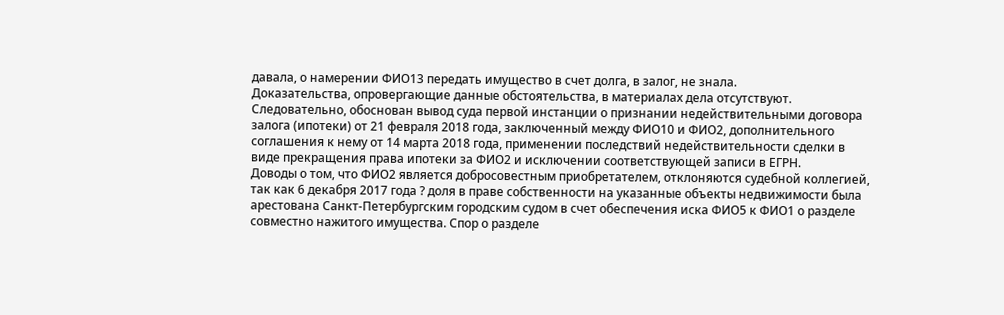давала, о намерении ФИО13 передать имущество в счет долга, в залог, не знала.
Доказательства, опровергающие данные обстоятельства, в материалах дела отсутствуют.
Следовательно, обоснован вывод суда первой инстанции о признании недействительными договора залога (ипотеки) от 21 февраля 2018 года, заключенный между ФИО10 и ФИО2, дополнительного соглашения к нему от 14 марта 2018 года, применении последствий недействительности сделки в виде прекращения права ипотеки за ФИО2 и исключении соответствующей записи в ЕГРН.
Доводы о том, что ФИО2 является добросовестным приобретателем, отклоняются судебной коллегией, так как 6 декабря 2017 года ? доля в праве собственности на указанные объекты недвижимости была арестована Санкт-Петербургским городским судом в счет обеспечения иска ФИО5 к ФИО1 о разделе совместно нажитого имущества. Спор о разделе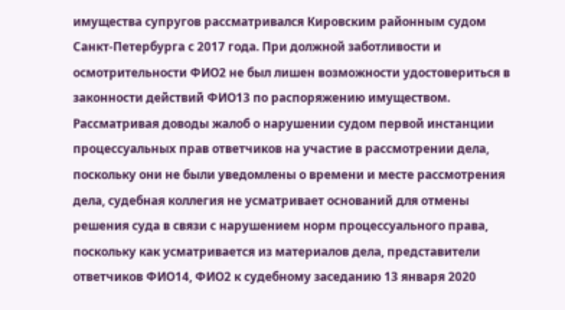имущества супругов рассматривался Кировским районным судом Санкт-Петербурга с 2017 года. При должной заботливости и осмотрительности ФИО2 не был лишен возможности удостовериться в законности действий ФИО13 по распоряжению имуществом.
Рассматривая доводы жалоб о нарушении судом первой инстанции процессуальных прав ответчиков на участие в рассмотрении дела, поскольку они не были уведомлены о времени и месте рассмотрения дела, судебная коллегия не усматривает оснований для отмены решения суда в связи с нарушением норм процессуального права, поскольку как усматривается из материалов дела, представители ответчиков ФИО14, ФИО2 к судебному заседанию 13 января 2020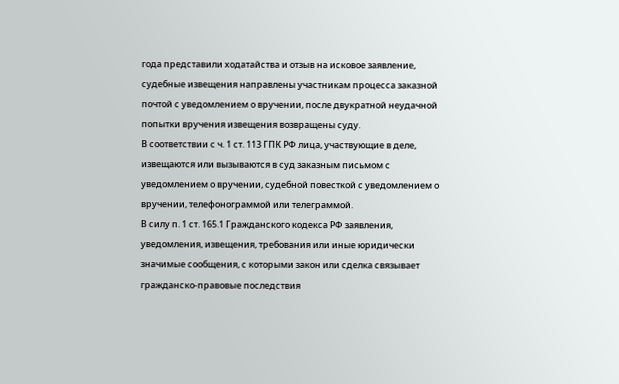года представили ходатайства и отзыв на исковое заявление, судебные извещения направлены участникам процесса заказной почтой с уведомлением о вручении, после двукратной неудачной попытки вручения извещения возвращены суду.
В соответствии с ч. 1 ст. 113 ГПК РФ лица, участвующие в деле, извещаются или вызываются в суд заказным письмом с уведомлением о вручении, судебной повесткой с уведомлением о вручении, телефонограммой или телеграммой.
В силу п. 1 ст. 165.1 Гражданского кодекса РФ заявления, уведомления, извещения, требования или иные юридически значимые сообщения, с которыми закон или сделка связывает гражданско-правовые последствия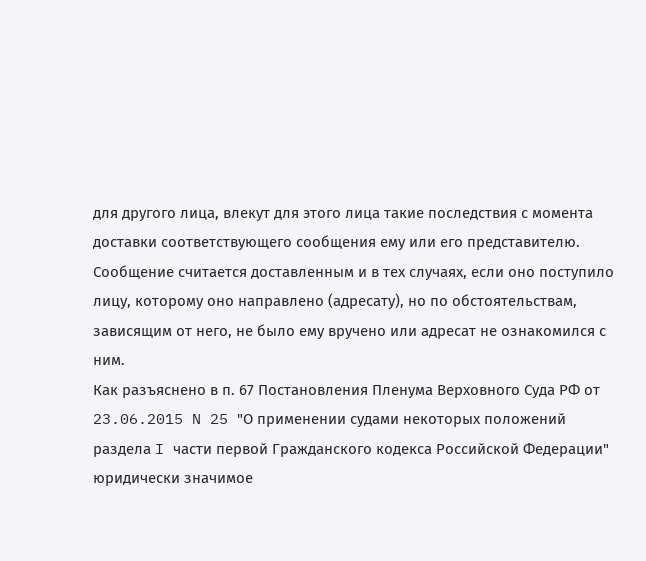для другого лица, влекут для этого лица такие последствия с момента доставки соответствующего сообщения ему или его представителю.
Сообщение считается доставленным и в тех случаях, если оно поступило лицу, которому оно направлено (адресату), но по обстоятельствам, зависящим от него, не было ему вручено или адресат не ознакомился с ним.
Как разъяснено в п. 67 Постановления Пленума Верховного Суда РФ от 23.06.2015 N 25 "О применении судами некоторых положений раздела I части первой Гражданского кодекса Российской Федерации" юридически значимое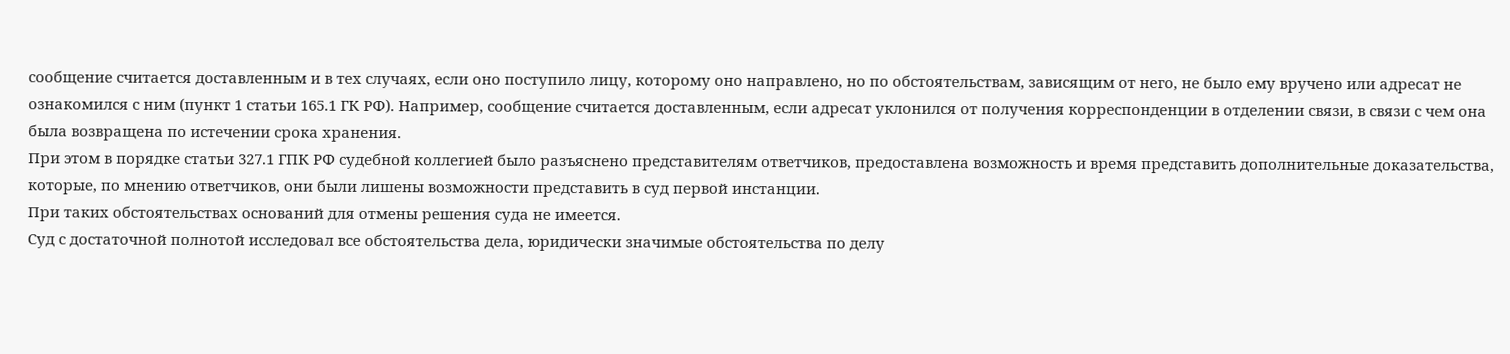сообщение считается доставленным и в тех случаях, если оно поступило лицу, которому оно направлено, но по обстоятельствам, зависящим от него, не было ему вручено или адресат не ознакомился с ним (пункт 1 статьи 165.1 ГК РФ). Например, сообщение считается доставленным, если адресат уклонился от получения корреспонденции в отделении связи, в связи с чем она была возвращена по истечении срока хранения.
При этом в порядке статьи 327.1 ГПК РФ судебной коллегией было разъяснено представителям ответчиков, предоставлена возможность и время представить дополнительные доказательства, которые, по мнению ответчиков, они были лишены возможности представить в суд первой инстанции.
При таких обстоятельствах оснований для отмены решения суда не имеется.
Суд с достаточной полнотой исследовал все обстоятельства дела, юридически значимые обстоятельства по делу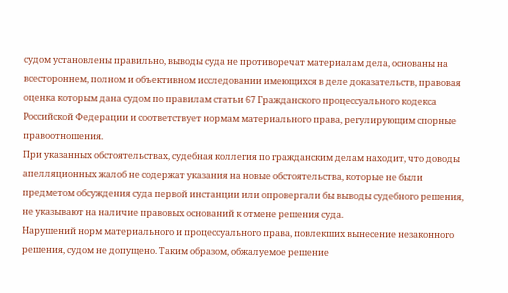судом установлены правильно, выводы суда не противоречат материалам дела, основаны на всестороннем, полном и объективном исследовании имеющихся в деле доказательств, правовая оценка которым дана судом по правилам статьи 67 Гражданского процессуального кодекса Российской Федерации и соответствует нормам материального права, регулирующим спорные правоотношения.
При указанных обстоятельствах, судебная коллегия по гражданским делам находит, что доводы апелляционных жалоб не содержат указания на новые обстоятельства, которые не были предметом обсуждения суда первой инстанции или опровергали бы выводы судебного решения, не указывают на наличие правовых оснований к отмене решения суда.
Нарушений норм материального и процессуального права, повлекших вынесение незаконного решения, судом не допущено. Таким образом, обжалуемое решение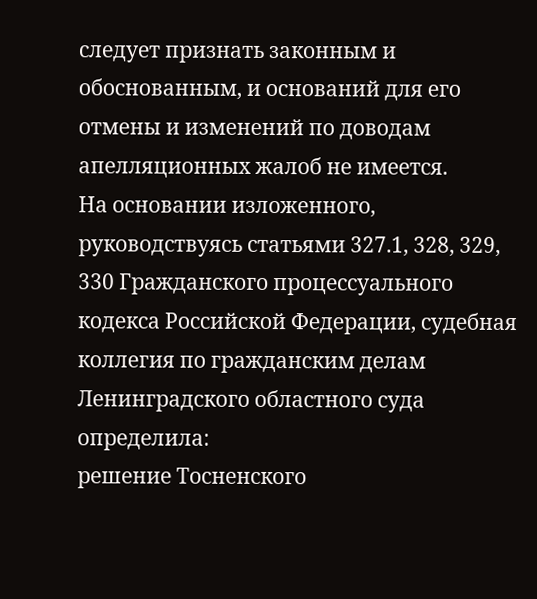следует признать законным и обоснованным, и оснований для его отмены и изменений по доводам апелляционных жалоб не имеется.
На основании изложенного, руководствуясь статьями 327.1, 328, 329, 330 Гражданского процессуального кодекса Российской Федерации, судебная коллегия по гражданским делам Ленинградского областного суда
определила:
решение Тосненского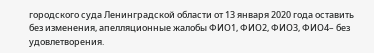городского суда Ленинградской области от 13 января 2020 года оставить без изменения, апелляционные жалобы ФИО1, ФИО2, ФИО3, ФИО4– без удовлетворения.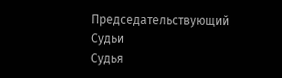Председательствующий
Судьи
Судья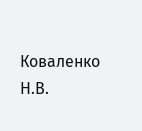Коваленко Н.В.